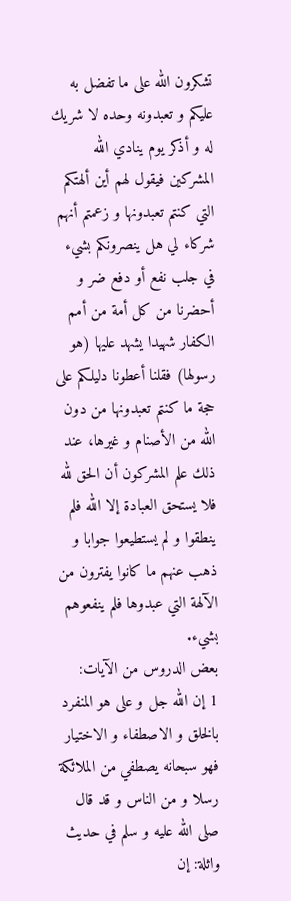تشكرون الله على ما تفضل به عليكم و تعبدونه وحده لا شريك له و أذكر يوم ينادي الله المشركين فيقول لهم أين ألهتكم التي كنتم تعبدونها و زعمتم أنهم شركاء لي هل ينصرونكم بشيء في جلب نفع أو دفع ضر و أحضرنا من كل أمة من أمم الكفار شهيدا يشهد عليها (هو رسولها) فقلنا أعطونا دليلكم على حجة ما كنتم تعبدونها من دون الله من الأصنام و غيرها، عند ذلك علم المشركون أن الحق لله فلا يستحق العبادة إلا الله فلم ينطقوا و لم يستطيعوا جوابا و ذهب عنهم ما كانوا يفترون من الآلهة التي عبدوها فلم ينفعوهم بشيء.
بعض الدروس من الآيات:
1 إن الله جل و على هو المنفرد بالخلق و الاصطفاء و الاختيار فهو سبحانه يصطفي من الملائكة رسلا و من الناس و قد قال صلى الله عليه و سلم في حديث واثلة: إن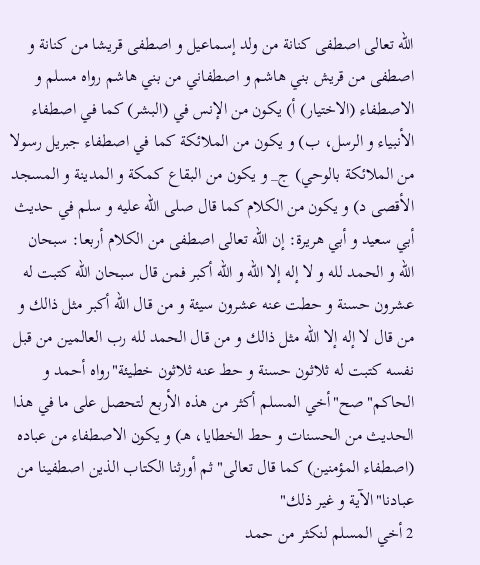الله تعالى اصطفى كنانة من ولد إسماعيل و اصطفى قريشا من كنانة و اصطفى من قريش بني هاشم و اصطفاني من بني هاشم رواه مسلم و الاصطفاء (الاختيار) أ) يكون من الإنس في (البشر) كما في اصطفاء الأنبياء و الرسل، ب) و يكون من الملائكة كما في اصطفاء جبريل رسولا من الملائكة بالوحي) ج_ و يكون من البقاع كمكة و المدينة و المسجد الأقصى د) و يكون من الكلام كما قال صلى الله عليه و سلم في حديث أبي سعيد و أبي هريرة: إن الله تعالى اصطفى من الكلام أربعا: سبحان الله و الحمد لله و لا إله إلا الله و الله أكبر فمن قال سبحان الله كتبت له عشرون حسنة و حطت عنه عشرون سيئة و من قال الله أكبر مثل ذالك و من قال لا إله إلا الله مثل ذالك و من قال الحمد لله رب العالمين من قبل نفسه كتبت له ثلاثون حسنة و حط عنه ثلاثون خطيئة"رواه أحمد و الحاكم"صح"أخي المسلم أكثر من هذه الأربع لتحصل على ما في هذا الحديث من الحسنات و حط الخطايا، هـ) و يكون الاصطفاء من عباده (اصطفاء المؤمنين) كما قال تعالى"ثم أورثنا الكتاب الذين اصطفينا من عبادنا"الآية و غير ذلك"
2 أخي المسلم لنكثر من حمد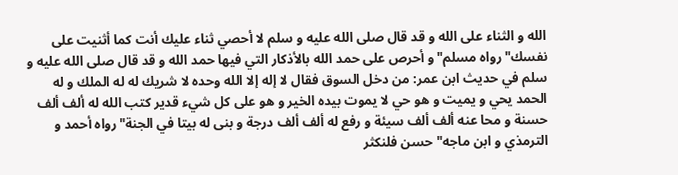الله و الثناء على الله و قد قال صلى الله عليه و سلم لا أحصي ثناء عليك أنت كما أثنيت على نفسك"رواه مسلم"و أحرص على حمد الله بالأذكار التي فيها حمد الله و قد قال صلى الله عليه و سلم في حديث ابن عمر: من دخل السوق فقال لا إله إلا الله وحده لا شريك له له الملك و له الحمد يحي و يميت و هو حي لا يموت بيده الخير و هو على كل شيء قدير كتب الله له ألف ألف حسنة و محا عنه ألف ألف سيئة و رفع له ألف ألف درجة و بنى له بيتا في الجنة"رواه أحمد و الترمذي و ابن ماجه"حسن فلنكثر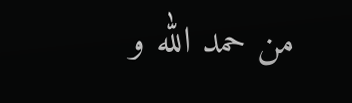من حمد الله و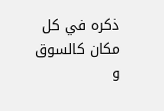ذكره في كل مكان كالسوق و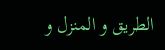الطريق و المنزل و